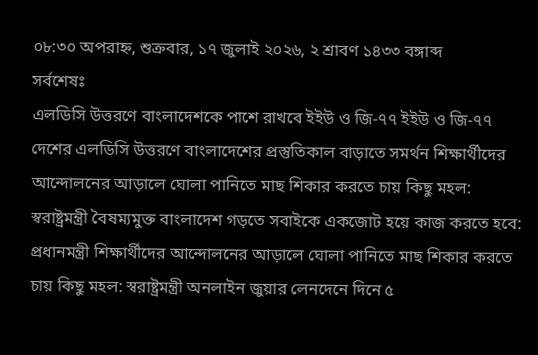০৮:৩০ অপরাহ্ন, শুক্রবার, ১৭ জুলাই ২০২৬, ২ শ্রাবণ ১৪৩৩ বঙ্গাব্দ
সর্বশেষঃ
এলডিসি উত্তরণে বাংলাদেশকে পাশে রাখবে ইইউ ও জি-৭৭ ইইউ ও জি-৭৭ দেশের এলডিসি উত্তরণে বাংলাদেশের প্রস্তুতিকাল বাড়াতে সমর্থন শিক্ষার্থীদের আন্দোলনের আড়ালে ঘোলা পানিতে মাছ শিকার করতে চায় কিছু মহল: স্বরাষ্ট্রমন্ত্রী বৈষম্যমুক্ত বাংলাদেশ গড়তে সবাইকে একজোট হয়ে কাজ করতে হবে: প্রধানমন্ত্রী শিক্ষার্থীদের আন্দোলনের আড়ালে ঘোলা পানিতে মাছ শিকার করতে চায় কিছু মহল: স্বরাষ্ট্রমন্ত্রী অনলাইন জুয়ার লেনদেনে দিনে ৫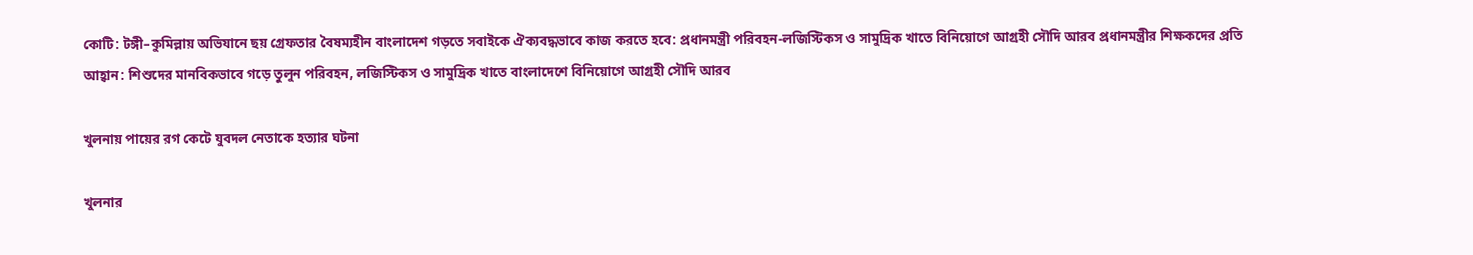কোটি: টঙ্গী–কুমিল্লায় অভিযানে ছয় গ্রেফতার বৈষম্যহীন বাংলাদেশ গড়তে সবাইকে ঐক্যবদ্ধভাবে কাজ করতে হবে: প্রধানমন্ত্রী পরিবহন-লজিস্টিকস ও সামুদ্রিক খাতে বিনিয়োগে আগ্রহী সৌদি আরব প্রধানমন্ত্রীর শিক্ষকদের প্রতি আহ্বান: শিশুদের মানবিকভাবে গড়ে তুলুন পরিবহন, লজিস্টিকস ও সামুদ্রিক খাতে বাংলাদেশে বিনিয়োগে আগ্রহী সৌদি আরব

খুলনায় পায়ের রগ কেটে যুবদল নেতাকে হত্যার ঘটনা

খুলনার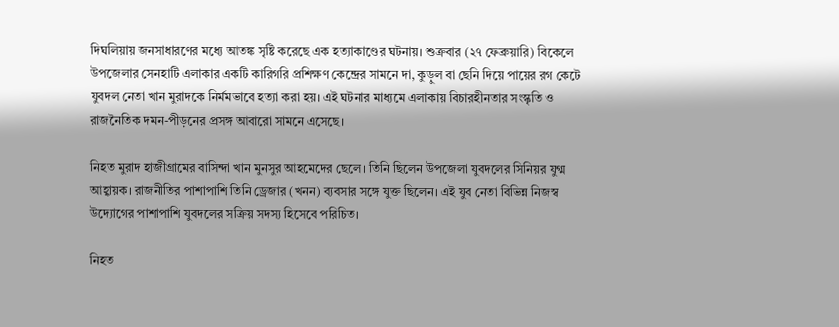দিঘলিয়ায় জনসাধারণের মধ্যে আতঙ্ক সৃষ্টি করেছে এক হত্যাকাণ্ডের ঘটনায়। শুক্রবার (২৭ ফেব্রুয়ারি) বিকেলে উপজেলার সেনহাটি এলাকার একটি কারিগরি প্রশিক্ষণ কেন্দ্রের সামনে দা, কুড়ুল বা ছেনি দিয়ে পায়ের রগ কেটে যুবদল নেতা খান মুরাদকে নির্মমভাবে হত্যা করা হয়। এই ঘটনার মাধ্যমে এলাকায় বিচারহীনতার সংস্কৃতি ও রাজনৈতিক দমন-পীড়নের প্রসঙ্গ আবারো সামনে এসেছে।

নিহত মুরাদ হাজীগ্রামের বাসিন্দা খান মুনসুর আহমেদের ছেলে। তিনি ছিলেন উপজেলা যুবদলের সিনিয়র যুগ্ম আহ্বায়ক। রাজনীতির পাশাপাশি তিনি ড্রেজার (খনন) ব্যবসার সঙ্গে যুক্ত ছিলেন। এই যুব নেতা বিভিন্ন নিজস্ব উদ্যোগের পাশাপাশি যুবদলের সক্রিয় সদস্য হিসেবে পরিচিত।

নিহত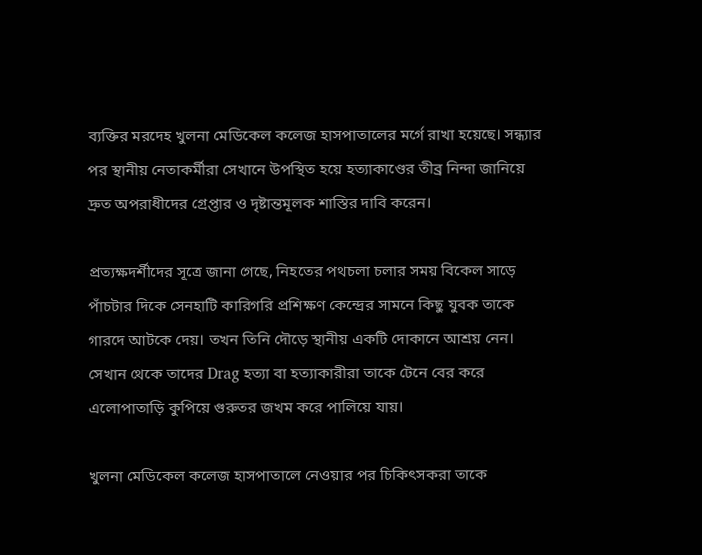ব্যক্তির মরদেহ খুলনা মেডিকেল কলেজ হাসপাতালের মর্গে রাখা হয়েছে। সন্ধ্যার পর স্থানীয় নেতাকর্মীরা সেখানে উপস্থিত হয়ে হত্যাকাণ্ডের তীব্র নিন্দা জানিয়ে দ্রুত অপরাধীদের গ্রেপ্তার ও দৃষ্টান্তমূলক শাস্তির দাবি করেন।

প্রত্যক্ষদর্শীদের সূত্রে জানা গেছে, নিহতের পথচলা চলার সময় বিকেল সাড়ে পাঁচটার দিকে সেনহাটি কারিগরি প্রশিক্ষণ কেন্দ্রের সামনে কিছু যুবক তাকে গারদে আটকে দেয়। তখন তিনি দৌড়ে স্থানীয় একটি দোকানে আশ্রয় নেন। সেখান থেকে তাদের Drag হত্যা বা হত্যাকারীরা তাকে টেনে বের করে এলোপাতাড়ি কুপিয়ে গুরুতর জখম করে পালিয়ে যায়।

খুলনা মেডিকেল কলেজ হাসপাতালে নেওয়ার পর চিকিৎসকরা তাকে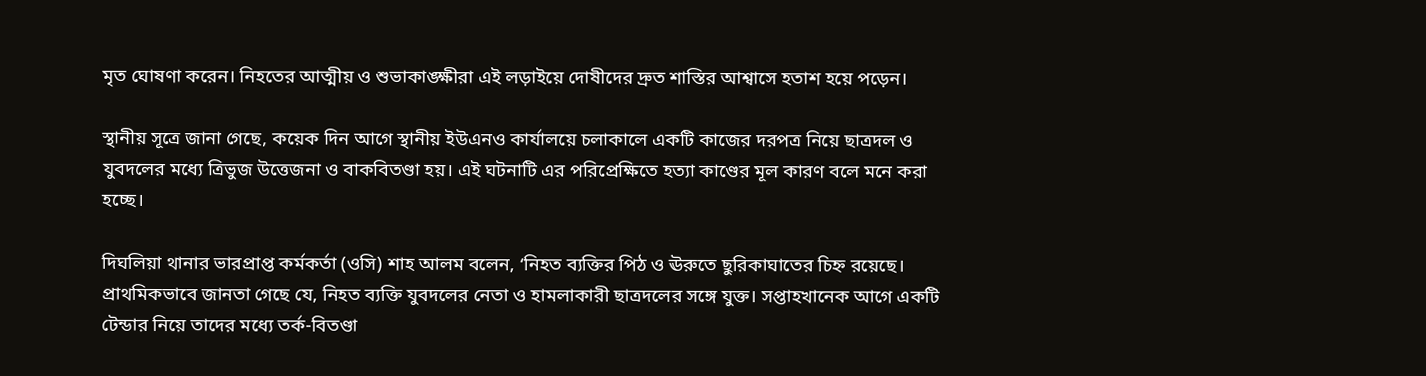মৃত ঘোষণা করেন। নিহতের আত্মীয় ও শুভাকাঙ্ক্ষীরা এই লড়াইয়ে দোষীদের দ্রুত শাস্তির আশ্বাসে হতাশ হয়ে পড়েন।

স্থানীয় সূত্রে জানা গেছে, কয়েক দিন আগে স্থানীয় ইউএনও কার্যালয়ে চলাকালে একটি কাজের দরপত্র নিয়ে ছাত্রদল ও যুবদলের মধ্যে ত্রিভুজ উত্তেজনা ও বাকবিতণ্ডা হয়। এই ঘটনাটি এর পরিপ্রেক্ষিতে হত্যা কাণ্ডের মূল কারণ বলে মনে করা হচ্ছে।

দিঘলিয়া থানার ভারপ্রাপ্ত কর্মকর্তা (ওসি) শাহ আলম বলেন, ‘নিহত ব্যক্তির পিঠ ও ঊরুতে ছুরিকাঘাতের চিহ্ন রয়েছে। প্রাথমিকভাবে জানতা গেছে যে, নিহত ব্যক্তি যুবদলের নেতা ও হামলাকারী ছাত্রদলের সঙ্গে যুক্ত। সপ্তাহখানেক আগে একটি টেন্ডার নিয়ে তাদের মধ্যে তর্ক-বিতণ্ডা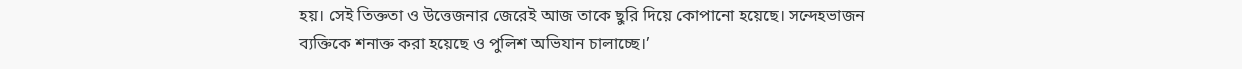হয়। সেই তিক্ততা ও উত্তেজনার জেরেই আজ তাকে ছুরি দিয়ে কোপানো হয়েছে। সন্দেহভাজন ব্যক্তিকে শনাক্ত করা হয়েছে ও পুলিশ অভিযান চালাচ্ছে।’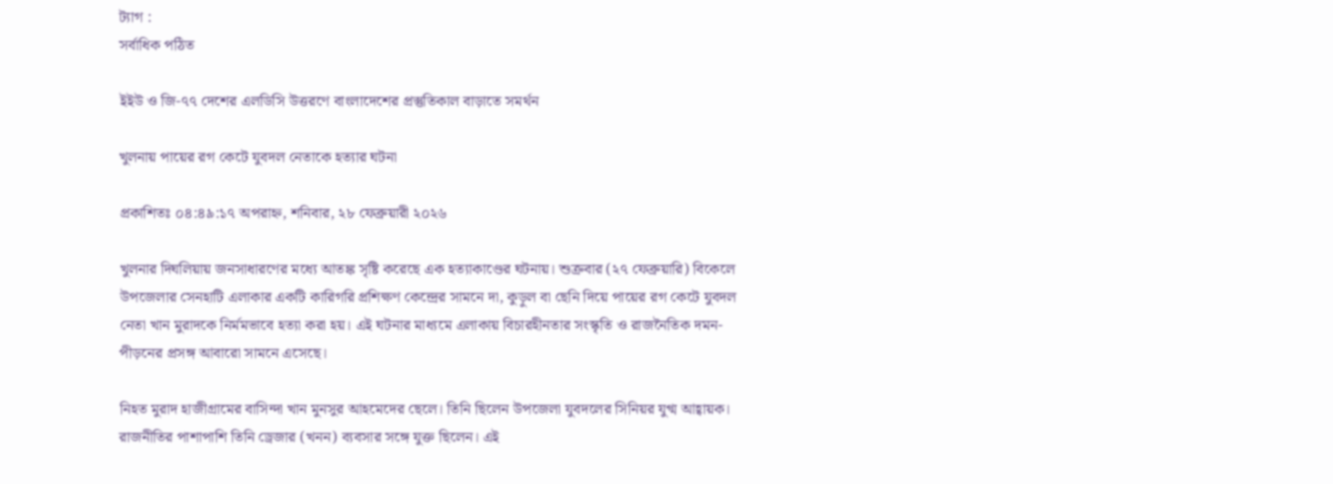ট্যাগ :
সর্বাধিক পঠিত

ইইউ ও জি-৭৭ দেশের এলডিসি উত্তরণে বাংলাদেশের প্রস্তুতিকাল বাড়াতে সমর্থন

খুলনায় পায়ের রগ কেটে যুবদল নেতাকে হত্যার ঘটনা

প্রকাশিতঃ ০৪:৪৯:১৭ অপরাহ্ন, শনিবার, ২৮ ফেব্রুয়ারী ২০২৬

খুলনার দিঘলিয়ায় জনসাধারণের মধ্যে আতঙ্ক সৃষ্টি করেছে এক হত্যাকাণ্ডের ঘটনায়। শুক্রবার (২৭ ফেব্রুয়ারি) বিকেলে উপজেলার সেনহাটি এলাকার একটি কারিগরি প্রশিক্ষণ কেন্দ্রের সামনে দা, কুড়ুল বা ছেনি দিয়ে পায়ের রগ কেটে যুবদল নেতা খান মুরাদকে নির্মমভাবে হত্যা করা হয়। এই ঘটনার মাধ্যমে এলাকায় বিচারহীনতার সংস্কৃতি ও রাজনৈতিক দমন-পীড়নের প্রসঙ্গ আবারো সামনে এসেছে।

নিহত মুরাদ হাজীগ্রামের বাসিন্দা খান মুনসুর আহমেদের ছেলে। তিনি ছিলেন উপজেলা যুবদলের সিনিয়র যুগ্ম আহ্বায়ক। রাজনীতির পাশাপাশি তিনি ড্রেজার (খনন) ব্যবসার সঙ্গে যুক্ত ছিলেন। এই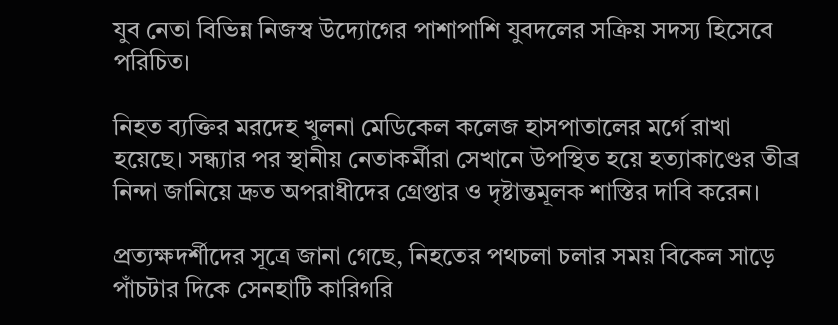যুব নেতা বিভিন্ন নিজস্ব উদ্যোগের পাশাপাশি যুবদলের সক্রিয় সদস্য হিসেবে পরিচিত।

নিহত ব্যক্তির মরদেহ খুলনা মেডিকেল কলেজ হাসপাতালের মর্গে রাখা হয়েছে। সন্ধ্যার পর স্থানীয় নেতাকর্মীরা সেখানে উপস্থিত হয়ে হত্যাকাণ্ডের তীব্র নিন্দা জানিয়ে দ্রুত অপরাধীদের গ্রেপ্তার ও দৃষ্টান্তমূলক শাস্তির দাবি করেন।

প্রত্যক্ষদর্শীদের সূত্রে জানা গেছে, নিহতের পথচলা চলার সময় বিকেল সাড়ে পাঁচটার দিকে সেনহাটি কারিগরি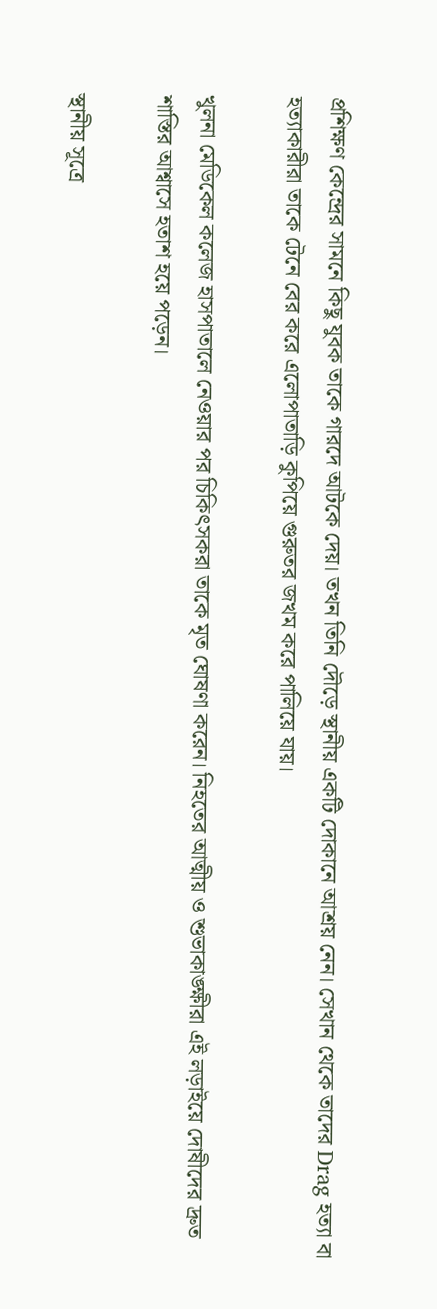প্রশিক্ষণ কেন্দ্রের সামনে কিছু যুবক তাকে গারদে আটকে দেয়। তখন তিনি দৌড়ে স্থানীয় একটি দোকানে আশ্রয় নেন। সেখান থেকে তাদের Drag হত্যা বা হত্যাকারীরা তাকে টেনে বের করে এলোপাতাড়ি কুপিয়ে গুরুতর জখম করে পালিয়ে যায়।

খুলনা মেডিকেল কলেজ হাসপাতালে নেওয়ার পর চিকিৎসকরা তাকে মৃত ঘোষণা করেন। নিহতের আত্মীয় ও শুভাকাঙ্ক্ষীরা এই লড়াইয়ে দোষীদের দ্রুত শাস্তির আশ্বাসে হতাশ হয়ে পড়েন।

স্থানীয় সূত্রে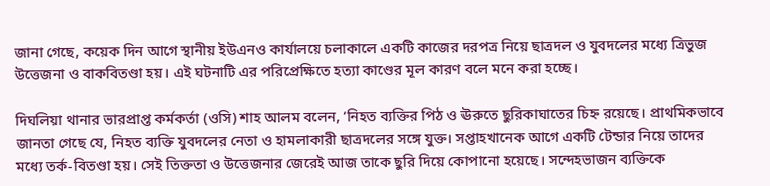জানা গেছে, কয়েক দিন আগে স্থানীয় ইউএনও কার্যালয়ে চলাকালে একটি কাজের দরপত্র নিয়ে ছাত্রদল ও যুবদলের মধ্যে ত্রিভুজ উত্তেজনা ও বাকবিতণ্ডা হয়। এই ঘটনাটি এর পরিপ্রেক্ষিতে হত্যা কাণ্ডের মূল কারণ বলে মনে করা হচ্ছে।

দিঘলিয়া থানার ভারপ্রাপ্ত কর্মকর্তা (ওসি) শাহ আলম বলেন, ‘নিহত ব্যক্তির পিঠ ও ঊরুতে ছুরিকাঘাতের চিহ্ন রয়েছে। প্রাথমিকভাবে জানতা গেছে যে, নিহত ব্যক্তি যুবদলের নেতা ও হামলাকারী ছাত্রদলের সঙ্গে যুক্ত। সপ্তাহখানেক আগে একটি টেন্ডার নিয়ে তাদের মধ্যে তর্ক-বিতণ্ডা হয়। সেই তিক্ততা ও উত্তেজনার জেরেই আজ তাকে ছুরি দিয়ে কোপানো হয়েছে। সন্দেহভাজন ব্যক্তিকে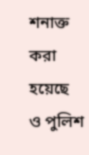শনাক্ত করা হয়েছে ও পুলিশ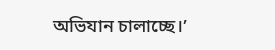অভিযান চালাচ্ছে।’